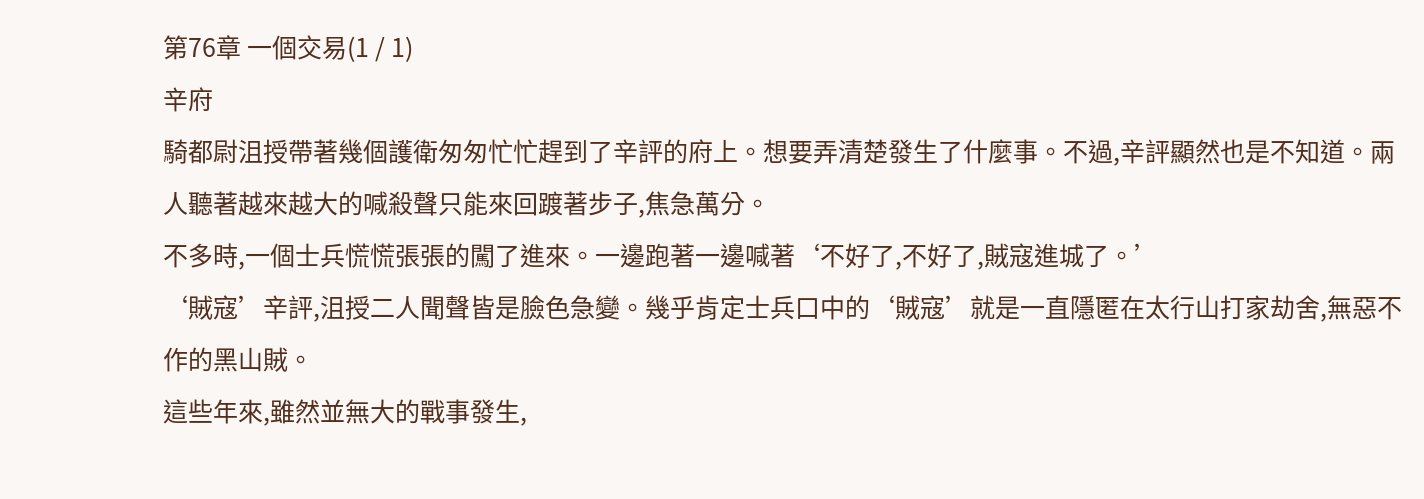第76章 一個交易(1 / 1)
辛府
騎都尉沮授帶著幾個護衛匆匆忙忙趕到了辛評的府上。想要弄清楚發生了什麼事。不過,辛評顯然也是不知道。兩人聽著越來越大的喊殺聲只能來回踱著步子,焦急萬分。
不多時,一個士兵慌慌張張的闖了進來。一邊跑著一邊喊著‘不好了,不好了,賊寇進城了。’
‘賊寇’辛評,沮授二人聞聲皆是臉色急變。幾乎肯定士兵口中的‘賊寇’就是一直隱匿在太行山打家劫舍,無惡不作的黑山賊。
這些年來,雖然並無大的戰事發生,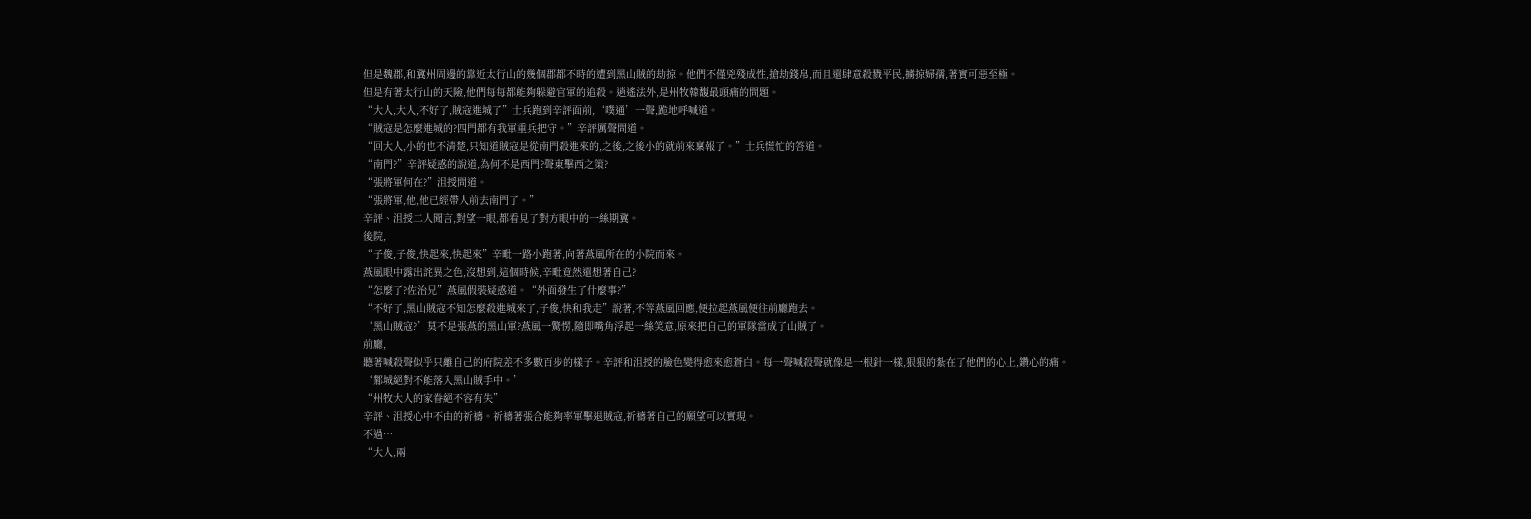但是魏郡,和冀州周邊的靠近太行山的幾個郡都不時的遭到黑山賊的劫掠。他們不僅兇殘成性,搶劫錢帛,而且還肆意殺戮平民,擄掠婦孺,著實可惡至極。
但是有著太行山的天險,他們每每都能夠躲避官軍的追殺。逍遙法外,是州牧韓馥最頭痛的問題。
“大人,大人,不好了,賊寇進城了”士兵跑到辛評面前,‘噗通’一聲,跪地呼喊道。
“賊寇是怎麼進城的?四門都有我軍重兵把守。”辛評厲聲問道。
“回大人,小的也不清楚,只知道賊寇是從南門殺進來的,之後,之後小的就前來稟報了。”士兵慌忙的答道。
“南門?”辛評疑惑的說道,為何不是西門?聲東擊西之策?
“張將軍何在?”沮授問道。
“張將軍,他,他已經帶人前去南門了。”
辛評、沮授二人聞言,對望一眼,都看見了對方眼中的一絲期冀。
後院,
“子俊,子俊,快起來,快起來”辛毗一路小跑著,向著燕風所在的小院而來。
燕風眼中露出詫異之色,沒想到,這個時候,辛毗竟然還想著自己?
“怎麼了?佐治兄”燕風假裝疑惑道。“外面發生了什麼事?”
“不好了,黑山賊寇不知怎麼殺進城來了,子俊,快和我走”說著,不等燕風回應,便拉起燕風便往前廳跑去。
‘黑山賊寇?’莫不是張燕的黑山軍?燕風一驚愣,隨即嘴角浮起一絲笑意,原來把自己的軍隊當成了山賊了。
前廳,
聽著喊殺聲似乎只離自己的府院差不多數百步的樣子。辛評和沮授的臉色變得愈來愈蒼白。每一聲喊殺聲就像是一根針一樣,狠狠的紮在了他們的心上,鑽心的痛。
‘鄴城絕對不能落入黑山賊手中。’
“州牧大人的家眷絕不容有失”
辛評、沮授心中不由的祈禱。祈禱著張合能夠率軍擊退賊寇,祈禱著自己的願望可以實現。
不過…
“大人,兩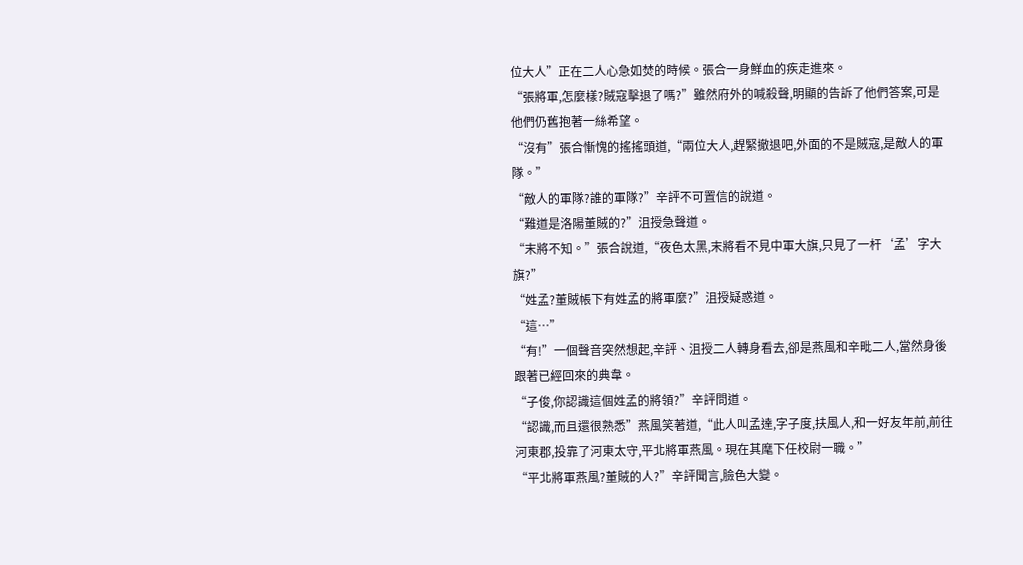位大人”正在二人心急如焚的時候。張合一身鮮血的疾走進來。
“張將軍,怎麼樣?賊寇擊退了嗎?”雖然府外的喊殺聲,明顯的告訴了他們答案,可是他們仍舊抱著一絲希望。
“沒有”張合慚愧的搖搖頭道,“兩位大人,趕緊撤退吧,外面的不是賊寇,是敵人的軍隊。”
“敵人的軍隊?誰的軍隊?”辛評不可置信的說道。
“難道是洛陽董賊的?”沮授急聲道。
“末將不知。”張合說道,“夜色太黑,末將看不見中軍大旗,只見了一杆‘孟’字大旗?”
“姓孟?董賊帳下有姓孟的將軍麼?”沮授疑惑道。
“這…”
“有!”一個聲音突然想起,辛評、沮授二人轉身看去,卻是燕風和辛毗二人,當然身後跟著已經回來的典韋。
“子俊,你認識這個姓孟的將領?”辛評問道。
“認識,而且還很熟悉”燕風笑著道,“此人叫孟達,字子度,扶風人,和一好友年前,前往河東郡,投靠了河東太守,平北將軍燕風。現在其麾下任校尉一職。”
“平北將軍燕風?董賊的人?”辛評聞言,臉色大變。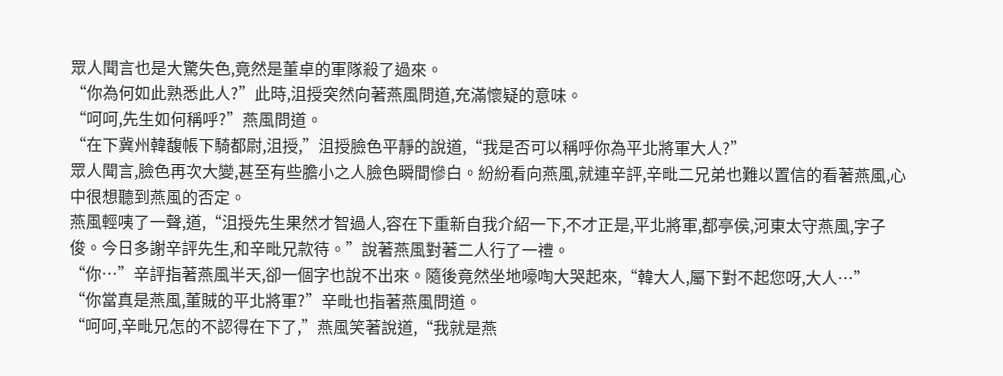眾人聞言也是大驚失色,竟然是董卓的軍隊殺了過來。
“你為何如此熟悉此人?”此時,沮授突然向著燕風問道,充滿懷疑的意味。
“呵呵,先生如何稱呼?”燕風問道。
“在下冀州韓馥帳下騎都尉,沮授,”沮授臉色平靜的說道,“我是否可以稱呼你為平北將軍大人?”
眾人聞言,臉色再次大變,甚至有些膽小之人臉色瞬間慘白。紛紛看向燕風,就連辛評,辛毗二兄弟也難以置信的看著燕風,心中很想聽到燕風的否定。
燕風輕咦了一聲,道,“沮授先生果然才智過人,容在下重新自我介紹一下,不才正是,平北將軍,都亭侯,河東太守燕風,字子俊。今日多謝辛評先生,和辛毗兄款待。”說著燕風對著二人行了一禮。
“你…”辛評指著燕風半天,卻一個字也說不出來。隨後竟然坐地嚎啕大哭起來,“韓大人,屬下對不起您呀,大人…”
“你當真是燕風,董賊的平北將軍?”辛毗也指著燕風問道。
“呵呵,辛毗兄怎的不認得在下了,”燕風笑著說道,“我就是燕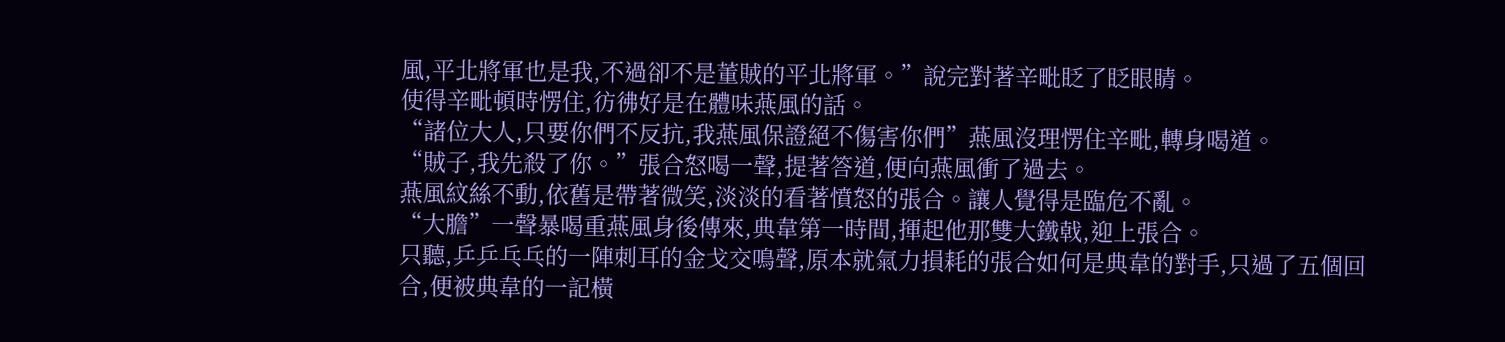風,平北將軍也是我,不過卻不是董賊的平北將軍。”說完對著辛毗眨了眨眼睛。
使得辛毗頓時愣住,彷彿好是在體味燕風的話。
“諸位大人,只要你們不反抗,我燕風保證絕不傷害你們”燕風沒理愣住辛毗,轉身喝道。
“賊子,我先殺了你。”張合怒喝一聲,提著答道,便向燕風衝了過去。
燕風紋絲不動,依舊是帶著微笑,淡淡的看著憤怒的張合。讓人覺得是臨危不亂。
“大膽”一聲暴喝重燕風身後傳來,典韋第一時間,揮起他那雙大鐵戟,迎上張合。
只聽,乒乒乓乓的一陣刺耳的金戈交鳴聲,原本就氣力損耗的張合如何是典韋的對手,只過了五個回合,便被典韋的一記橫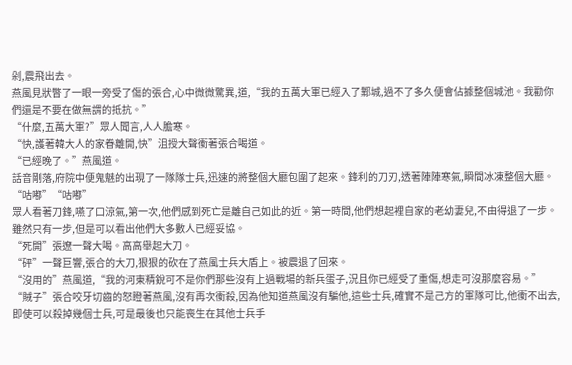剁,震飛出去。
燕風見狀瞥了一眼一旁受了傷的張合,心中微微驚異,道,“我的五萬大軍已經入了鄴城,過不了多久便會佔據整個城池。我勸你們還是不要在做無謂的抵抗。”
“什麼,五萬大軍?”眾人聞言,人人膽寒。
“快,護著韓大人的家眷離開,快”沮授大聲衝著張合喝道。
“已經晚了。”燕風道。
話音剛落,府院中便鬼魅的出現了一隊隊士兵,迅速的將整個大廳包圍了起來。鋒利的刀刃,透著陣陣寒氣,瞬間冰凍整個大廳。
“咕嘟”“咕嘟”
眾人看著刀鋒,嚥了口涼氣,第一次,他們感到死亡是離自己如此的近。第一時間,他們想起裡自家的老幼妻兒,不由得退了一步。雖然只有一步,但是可以看出他們大多數人已經妥協。
“死開”張遼一聲大喝。高高舉起大刀。
“砰”一聲巨響,張合的大刀,狠狠的砍在了燕風士兵大盾上。被震退了回來。
“沒用的”燕風道,“我的河東精銳可不是你們那些沒有上過戰場的新兵蛋子,況且你已經受了重傷,想走可沒那麼容易。”
“賊子”張合咬牙切齒的怒瞪著燕風,沒有再次衝殺,因為他知道燕風沒有騙他,這些士兵,確實不是己方的軍隊可比,他衝不出去,即使可以殺掉幾個士兵,可是最後也只能喪生在其他士兵手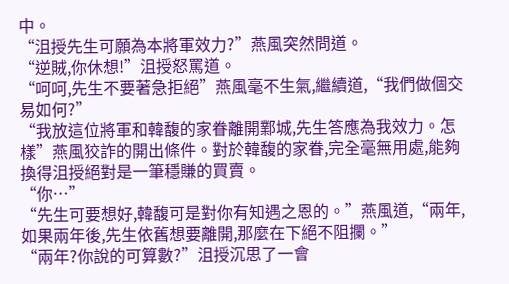中。
“沮授先生可願為本將軍效力?”燕風突然問道。
“逆賊,你休想!”沮授怒罵道。
“呵呵,先生不要著急拒絕”燕風毫不生氣,繼續道,“我們做個交易如何?”
“我放這位將軍和韓馥的家眷離開鄴城,先生答應為我效力。怎樣”燕風狡詐的開出條件。對於韓馥的家眷,完全毫無用處,能夠換得沮授絕對是一筆穩賺的買賣。
“你…”
“先生可要想好,韓馥可是對你有知遇之恩的。”燕風道,“兩年,如果兩年後,先生依舊想要離開,那麼在下絕不阻攔。”
“兩年?你說的可算數?”沮授沉思了一會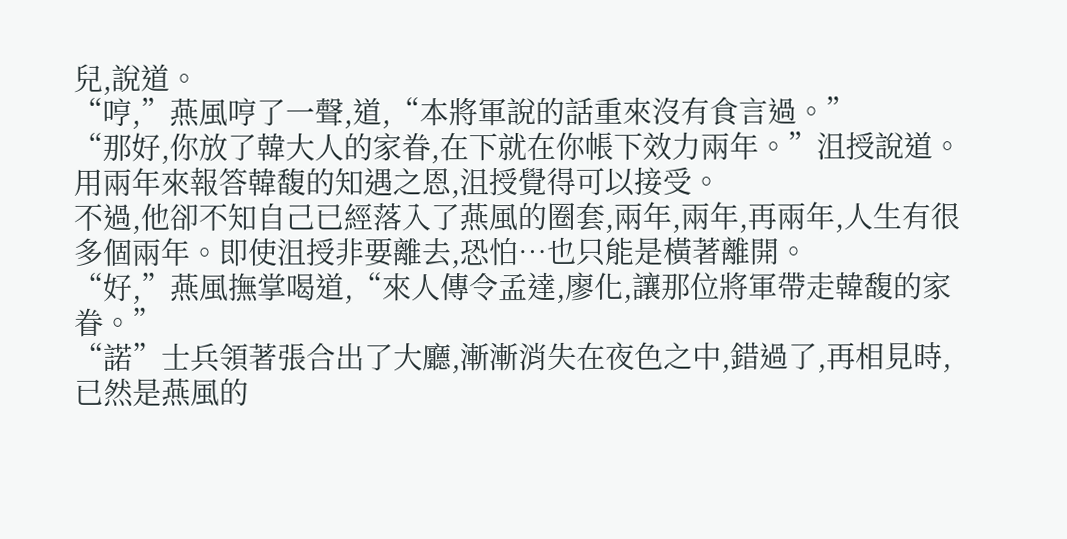兒,說道。
“哼,”燕風哼了一聲,道,“本將軍說的話重來沒有食言過。”
“那好,你放了韓大人的家眷,在下就在你帳下效力兩年。”沮授說道。用兩年來報答韓馥的知遇之恩,沮授覺得可以接受。
不過,他卻不知自己已經落入了燕風的圈套,兩年,兩年,再兩年,人生有很多個兩年。即使沮授非要離去,恐怕…也只能是橫著離開。
“好,”燕風撫掌喝道,“來人傳令孟達,廖化,讓那位將軍帶走韓馥的家眷。”
“諾”士兵領著張合出了大廳,漸漸消失在夜色之中,錯過了,再相見時,已然是燕風的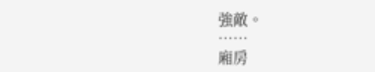強敵。
……
廂房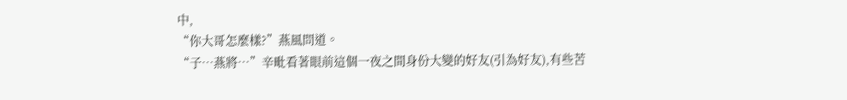中,
“你大哥怎麼樣?”燕風問道。
“子…燕將…”辛毗看著眼前這個一夜之間身份大變的好友(引為好友),有些苦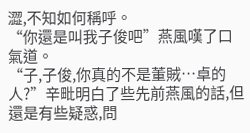澀,不知如何稱呼。
“你還是叫我子俊吧”燕風嘆了口氣道。
“子,子俊,你真的不是董賊…卓的人?”辛毗明白了些先前燕風的話,但還是有些疑惑,問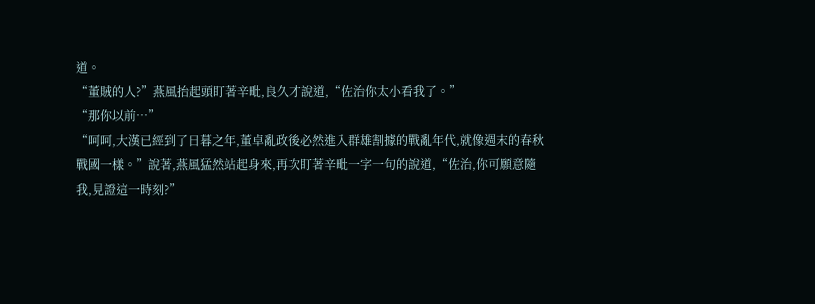道。
“董賊的人?”燕風抬起頭盯著辛毗,良久才說道,“佐治你太小看我了。”
“那你以前…”
“呵呵,大漢已經到了日暮之年,董卓亂政後必然進入群雄割據的戰亂年代,就像週末的春秋戰國一樣。”說著,燕風猛然站起身來,再次盯著辛毗一字一句的說道,“佐治,你可願意隨我,見證這一時刻?”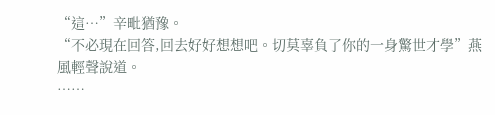“這…”辛毗猶豫。
“不必現在回答,回去好好想想吧。切莫辜負了你的一身驚世才學”燕風輕聲說道。
……